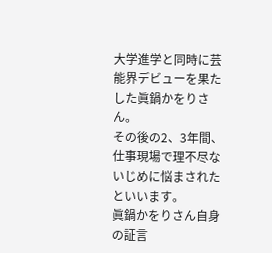大学進学と同時に芸能界デビューを果たした眞鍋かをりさん。
その後の2、3年間、仕事現場で理不尽ないじめに悩まされたといいます。
眞鍋かをりさん自身の証言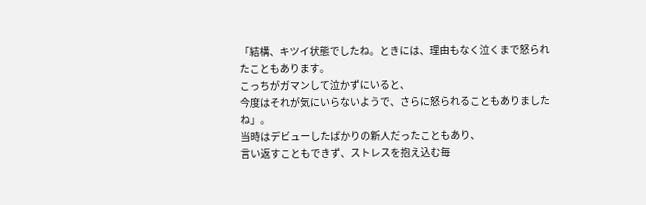「結構、キツイ状態でしたね。ときには、理由もなく泣くまで怒られたこともあります。
こっちがガマンして泣かずにいると、
今度はそれが気にいらないようで、さらに怒られることもありましたね」。
当時はデビューしたばかりの新人だったこともあり、
言い返すこともできず、ストレスを抱え込む毎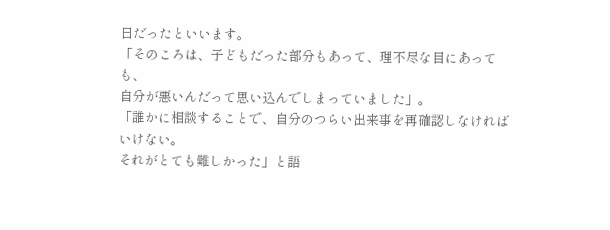日だったといいます。
「そのころは、子どもだった部分もあって、理不尽な目にあっても、
自分が悪いんだって思い込んでしまっていました」。
「誰かに相談することで、自分のつらい出来事を再確認しなければいけない。
それがとても難しかった」と語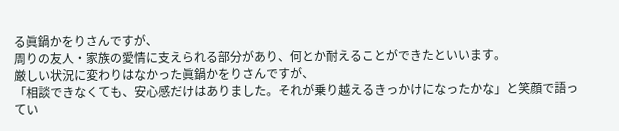る眞鍋かをりさんですが、
周りの友人・家族の愛情に支えられる部分があり、何とか耐えることができたといいます。
厳しい状況に変わりはなかった眞鍋かをりさんですが、
「相談できなくても、安心感だけはありました。それが乗り越えるきっかけになったかな」と笑顔で語ってい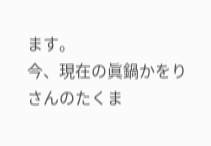ます。
今、現在の眞鍋かをりさんのたくま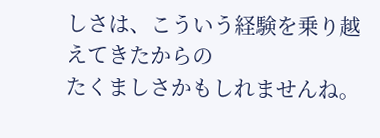しさは、こういう経験を乗り越えてきたからの
たくましさかもしれませんね。